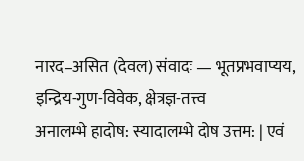नारद–असित (देवल) संवादः — भूतप्रभवाप्यय, इन्द्रिय-गुण-विवेक, क्षेत्रज्ञ-तत्त्व
अनालम्भे हादोष: स्यादालम्भे दोष उत्तम: | एवं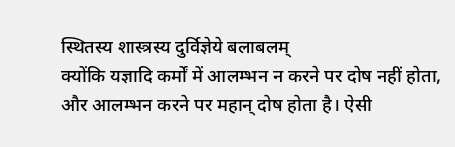स्थितस्य शास्त्रस्य दुर्विज्ञेये बलाबलम्
क्योंकि यज्ञादि कर्मों में आलम्भन न करने पर दोष नहीं होता, और आलम्भन करने पर महान् दोष होता है। ऐसी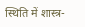स्थिति में शास्त्र-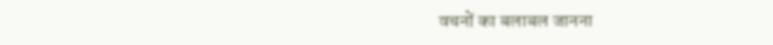वचनों का बलाबल जानना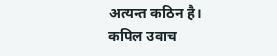अत्यन्त कठिन है।
कपिल उवाच